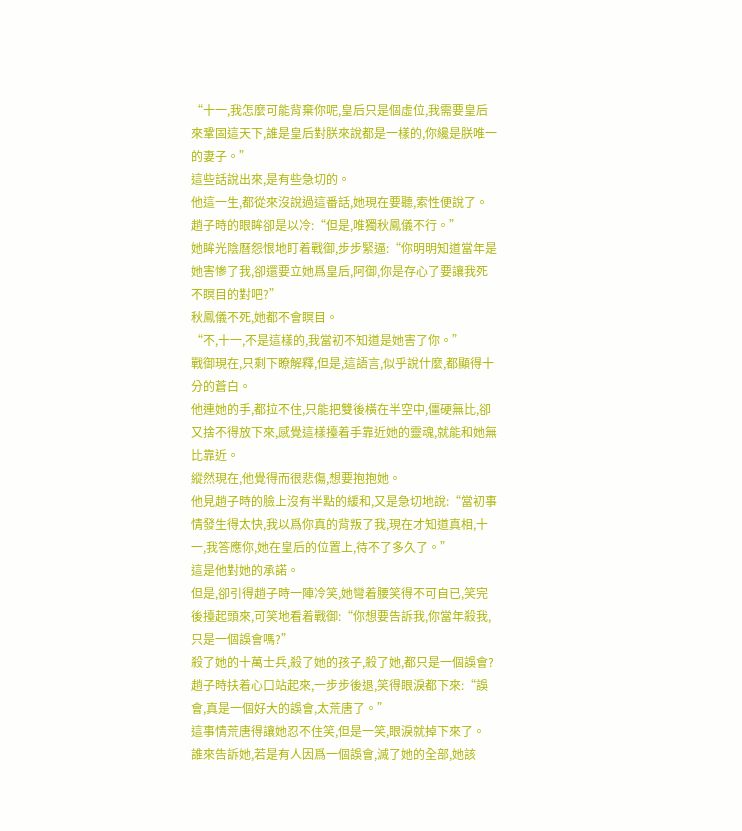“十一,我怎麼可能背棄你呢,皇后只是個虛位,我需要皇后來鞏固這天下,誰是皇后對朕來說都是一樣的,你纔是朕唯一的妻子。”
這些話說出來,是有些急切的。
他這一生,都從來沒說過這番話,她現在要聽,索性便說了。
趙子時的眼眸卻是以冷:“但是,唯獨秋鳳儀不行。”
她眸光陰曆怨恨地盯着戰御,步步緊逼:“你明明知道當年是她害慘了我,卻還要立她爲皇后,阿御,你是存心了要讓我死不瞑目的對吧?”
秋鳳儀不死,她都不會瞑目。
“不,十一,不是這樣的,我當初不知道是她害了你。”
戰御現在,只剩下瞭解釋,但是,這語言,似乎說什麼,都顯得十分的蒼白。
他連她的手,都拉不住,只能把雙後橫在半空中,僵硬無比,卻又捨不得放下來,感覺這樣擡着手靠近她的靈魂,就能和她無比靠近。
縱然現在,他覺得而很悲傷,想要抱抱她。
他見趙子時的臉上沒有半點的緩和,又是急切地說:“當初事情發生得太快,我以爲你真的背叛了我,現在才知道真相,十一,我答應你,她在皇后的位置上,待不了多久了。”
這是他對她的承諾。
但是,卻引得趙子時一陣冷笑,她彎着腰笑得不可自已,笑完後擡起頭來,可笑地看着戰御:“你想要告訴我,你當年殺我,只是一個誤會嗎?”
殺了她的十萬士兵,殺了她的孩子,殺了她,都只是一個誤會?
趙子時扶着心口站起來,一步步後退,笑得眼淚都下來:“誤會,真是一個好大的誤會,太荒唐了。”
這事情荒唐得讓她忍不住笑,但是一笑,眼淚就掉下來了。
誰來告訴她,若是有人因爲一個誤會,滅了她的全部,她該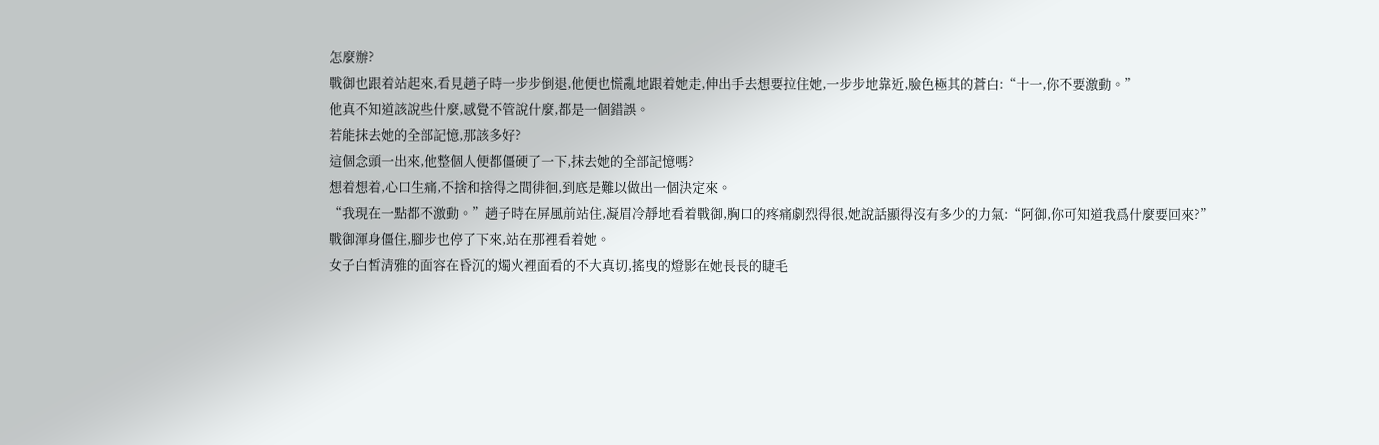怎麼辦?
戰御也跟着站起來,看見趙子時一步步倒退,他便也慌亂地跟着她走,伸出手去想要拉住她,一步步地靠近,臉色極其的蒼白:“十一,你不要激動。”
他真不知道該說些什麼,感覺不管說什麼,都是一個錯誤。
若能抹去她的全部記憶,那該多好?
這個念頭一出來,他整個人便都僵硬了一下,抹去她的全部記憶嗎?
想着想着,心口生痛,不捨和捨得之間徘徊,到底是難以做出一個決定來。
“我現在一點都不激動。”趙子時在屏風前站住,凝眉冷靜地看着戰御,胸口的疼痛劇烈得很,她說話顯得沒有多少的力氣:“阿御,你可知道我爲什麼要回來?”
戰御渾身僵住,腳步也停了下來,站在那裡看着她。
女子白皙清雅的面容在昏沉的燭火裡面看的不大真切,搖曳的燈影在她長長的睫毛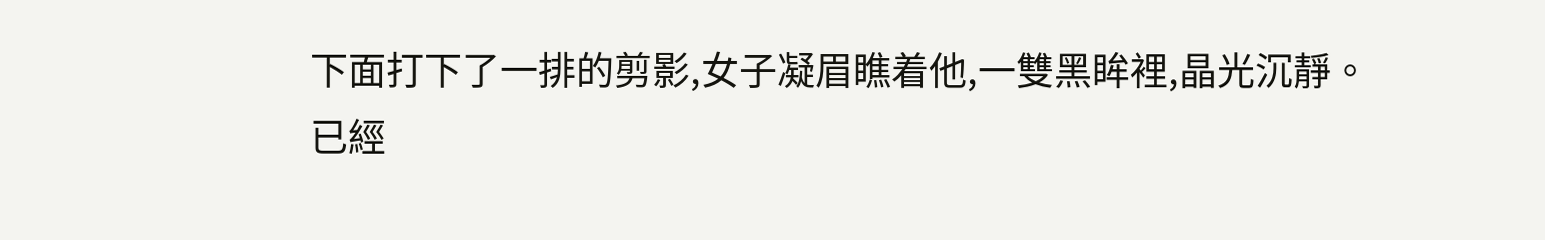下面打下了一排的剪影,女子凝眉瞧着他,一雙黑眸裡,晶光沉靜。
已經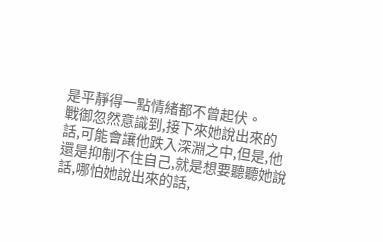是平靜得一點情緒都不曾起伏。
戰御忽然意識到,接下來她說出來的話,可能會讓他跌入深淵之中,但是,他還是抑制不住自己,就是想要聽聽她說話,哪怕她說出來的話,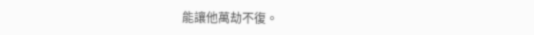能讓他萬劫不復。